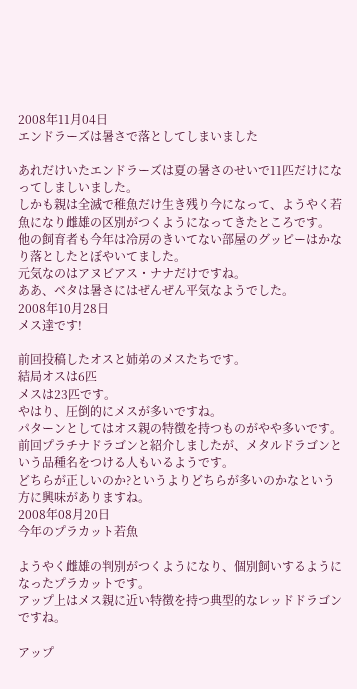2008年11月04日
エンドラーズは暑さで落としてしまいました

あれだけいたエンドラーズは夏の暑さのせいで11匹だけになってしましいました。
しかも親は全滅で稚魚だけ生き残り今になって、ようやく若魚になり雌雄の区別がつくようになってきたところです。
他の飼育者も今年は冷房のきいてない部屋のグッピーはかなり落としたとぼやいてました。
元気なのはアヌビアス・ナナだけですね。
ああ、ベタは暑さにはぜんぜん平気なようでした。
2008年10月28日
メス達です!

前回投稿したオスと姉弟のメスたちです。
結局オスは6匹
メスは23匹です。
やはり、圧倒的にメスが多いですね。
パターンとしてはオス親の特徴を持つものがやや多いです。
前回プラチナドラゴンと紹介しましたが、メタルドラゴンという品種名をつける人もいるようです。
どちらが正しいのか?というよりどちらが多いのかなという方に興味がありますね。
2008年08月20日
今年のプラカット若魚

ようやく雌雄の判別がつくようになり、個別飼いするようになったプラカットです。
アップ上はメス親に近い特徴を持つ典型的なレッドドラゴンですね。

アップ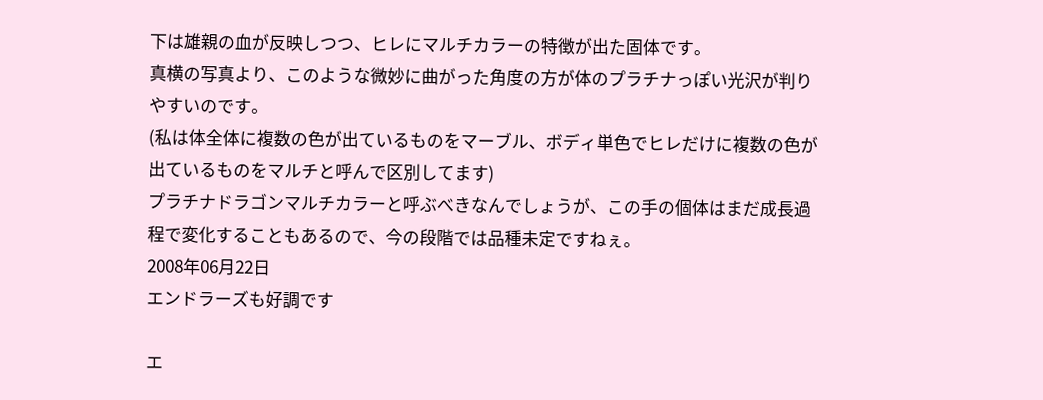下は雄親の血が反映しつつ、ヒレにマルチカラーの特徴が出た固体です。
真横の写真より、このような微妙に曲がった角度の方が体のプラチナっぽい光沢が判りやすいのです。
(私は体全体に複数の色が出ているものをマーブル、ボディ単色でヒレだけに複数の色が出ているものをマルチと呼んで区別してます)
プラチナドラゴンマルチカラーと呼ぶべきなんでしょうが、この手の個体はまだ成長過程で変化することもあるので、今の段階では品種未定ですねぇ。
2008年06月22日
エンドラーズも好調です

エ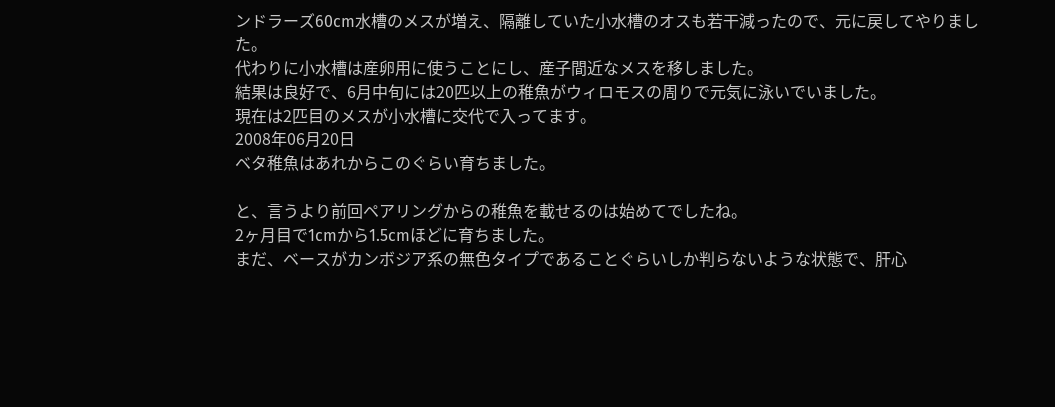ンドラーズ60cm水槽のメスが増え、隔離していた小水槽のオスも若干減ったので、元に戻してやりました。
代わりに小水槽は産卵用に使うことにし、産子間近なメスを移しました。
結果は良好で、6月中旬には20匹以上の稚魚がウィロモスの周りで元気に泳いでいました。
現在は2匹目のメスが小水槽に交代で入ってます。
2008年06月20日
ベタ稚魚はあれからこのぐらい育ちました。

と、言うより前回ペアリングからの稚魚を載せるのは始めてでしたね。
2ヶ月目で1cmから1.5cmほどに育ちました。
まだ、ベースがカンボジア系の無色タイプであることぐらいしか判らないような状態で、肝心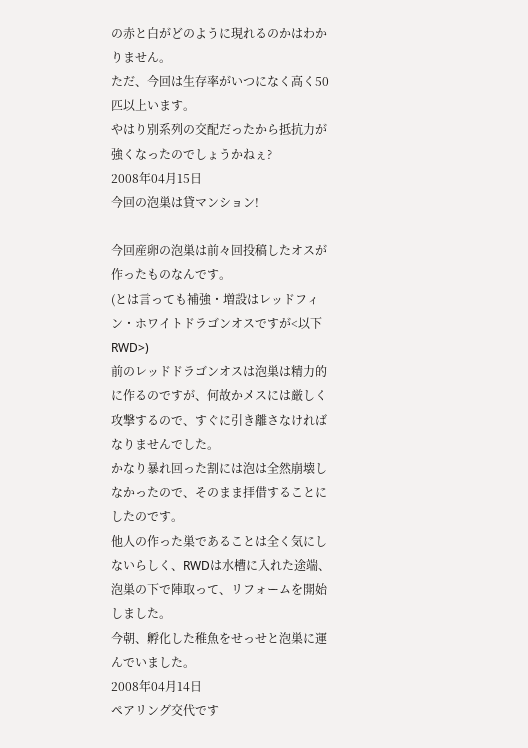の赤と白がどのように現れるのかはわかりません。
ただ、今回は生存率がいつになく高く50匹以上います。
やはり別系列の交配だったから抵抗力が強くなったのでしょうかねぇ?
2008年04月15日
今回の泡巣は貸マンション!

今回産卵の泡巣は前々回投稿したオスが作ったものなんです。
(とは言っても補強・増設はレッドフィン・ホワイトドラゴンオスですが<以下RWD>)
前のレッドドラゴンオスは泡巣は精力的に作るのですが、何故かメスには厳しく攻撃するので、すぐに引き離さなければなりませんでした。
かなり暴れ回った割には泡は全然崩壊しなかったので、そのまま拝借することにしたのです。
他人の作った巣であることは全く気にしないらしく、RWDは水槽に入れた途端、泡巣の下で陣取って、リフォームを開始しました。
今朝、孵化した稚魚をせっせと泡巣に運んでいました。
2008年04月14日
ペアリング交代です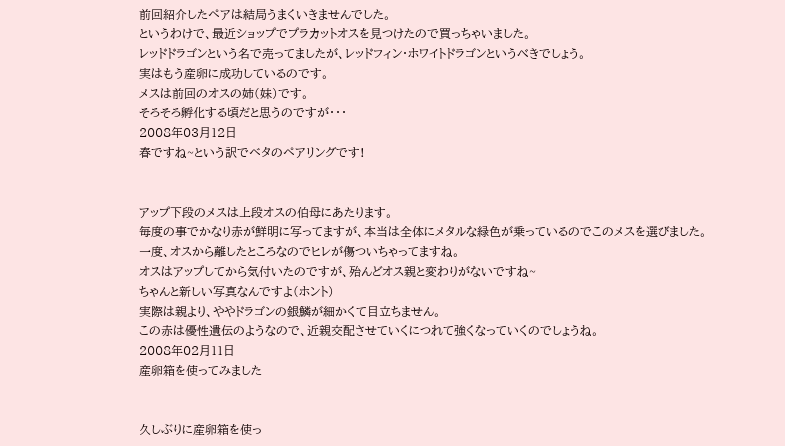前回紹介したペアは結局うまくいきませんでした。
というわけで、最近ショップでプラカットオスを見つけたので買っちゃいました。
レッドドラゴンという名で売ってましたが、レッドフィン・ホワイトドラゴンというべきでしょう。
実はもう産卵に成功しているのです。
メスは前回のオスの姉(妹)です。
そろそろ孵化する頃だと思うのですが・・・
2008年03月12日
春ですね~という訳でベタのペアリングです!


アップ下段のメスは上段オスの伯母にあたります。
毎度の事でかなり赤が鮮明に写ってますが、本当は全体にメタルな緑色が乗っているのでこのメスを選びました。
一度、オスから離したところなのでヒレが傷ついちゃってますね。
オスはアップしてから気付いたのですが、殆んどオス親と変わりがないですね~
ちゃんと新しい写真なんですよ(ホント)
実際は親より、ややドラゴンの銀鱗が細かくて目立ちません。
この赤は優性遺伝のようなので、近親交配させていくにつれて強くなっていくのでしょうね。
2008年02月11日
産卵箱を使ってみました


久しぶりに産卵箱を使っ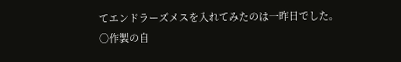てエンドラーズメスを入れてみたのは一昨日でした。
○作製の自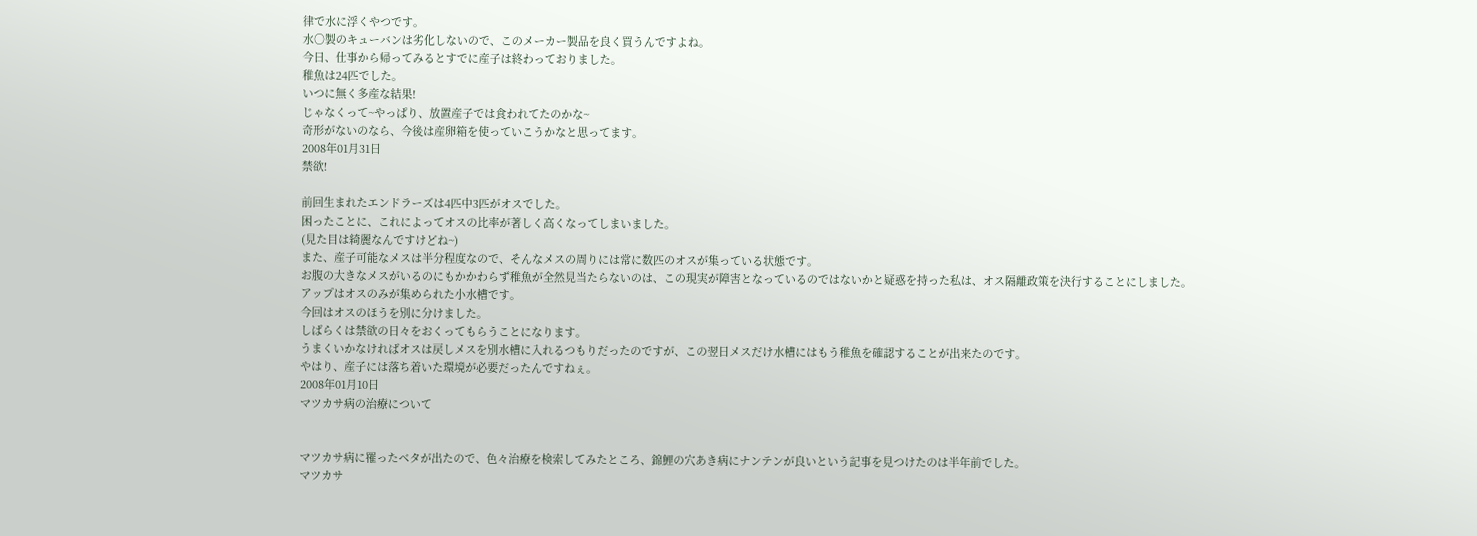律で水に浮くやつです。
水○製のキューバンは劣化しないので、このメーカー製品を良く買うんですよね。
今日、仕事から帰ってみるとすでに産子は終わっておりました。
稚魚は24匹でした。
いつに無く多産な結果!
じゃなくって~やっぱり、放置産子では食われてたのかな~
奇形がないのなら、今後は産卵箱を使っていこうかなと思ってます。
2008年01月31日
禁欲!

前回生まれたエンドラーズは4匹中3匹がオスでした。
困ったことに、これによってオスの比率が著しく高くなってしまいました。
(見た目は綺麗なんですけどね~)
また、産子可能なメスは半分程度なので、そんなメスの周りには常に数匹のオスが集っている状態です。
お腹の大きなメスがいるのにもかかわらず稚魚が全然見当たらないのは、この現実が障害となっているのではないかと疑惑を持った私は、オス隔離政策を決行することにしました。
アップはオスのみが集められた小水槽です。
今回はオスのほうを別に分けました。
しばらくは禁欲の日々をおくってもらうことになります。
うまくいかなければオスは戻しメスを別水槽に入れるつもりだったのですが、この翌日メスだけ水槽にはもう稚魚を確認することが出来たのです。
やはり、産子には落ち着いた環境が必要だったんですねぇ。
2008年01月10日
マツカサ病の治療について


マツカサ病に罹ったベタが出たので、色々治療を検索してみたところ、錦鯉の穴あき病にナンテンが良いという記事を見つけたのは半年前でした。
マツカサ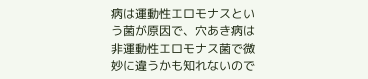病は運動性エロモナスという菌が原因で、穴あき病は非運動性エロモナス菌で微妙に違うかも知れないので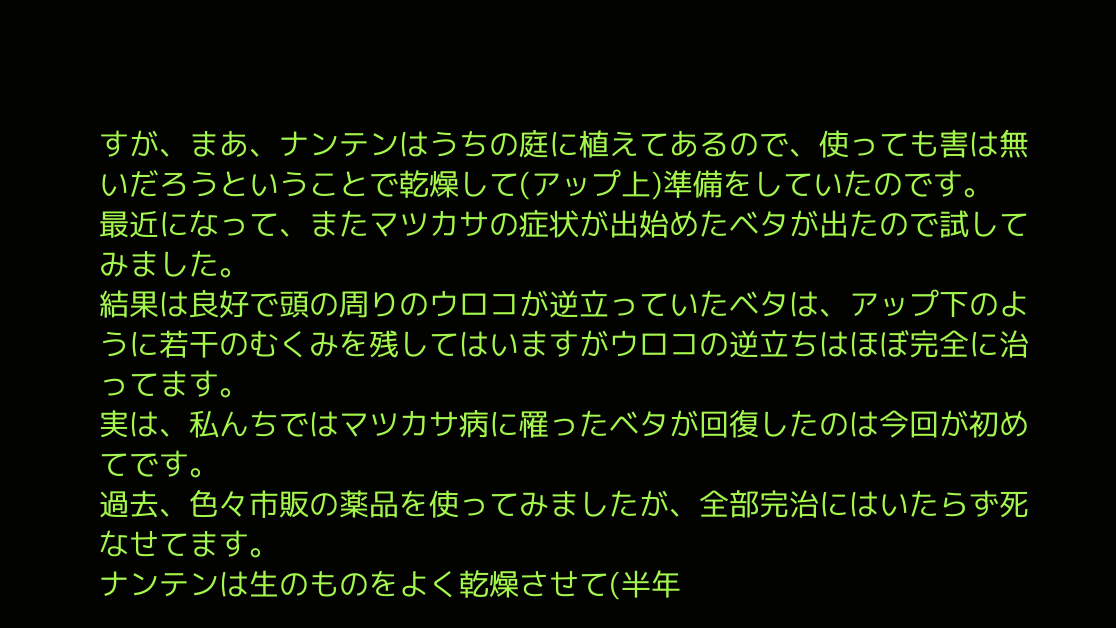すが、まあ、ナンテンはうちの庭に植えてあるので、使っても害は無いだろうということで乾燥して(アップ上)準備をしていたのです。
最近になって、またマツカサの症状が出始めたベタが出たので試してみました。
結果は良好で頭の周りのウロコが逆立っていたベタは、アップ下のように若干のむくみを残してはいますがウロコの逆立ちはほぼ完全に治ってます。
実は、私んちではマツカサ病に罹ったベタが回復したのは今回が初めてです。
過去、色々市販の薬品を使ってみましたが、全部完治にはいたらず死なせてます。
ナンテンは生のものをよく乾燥させて(半年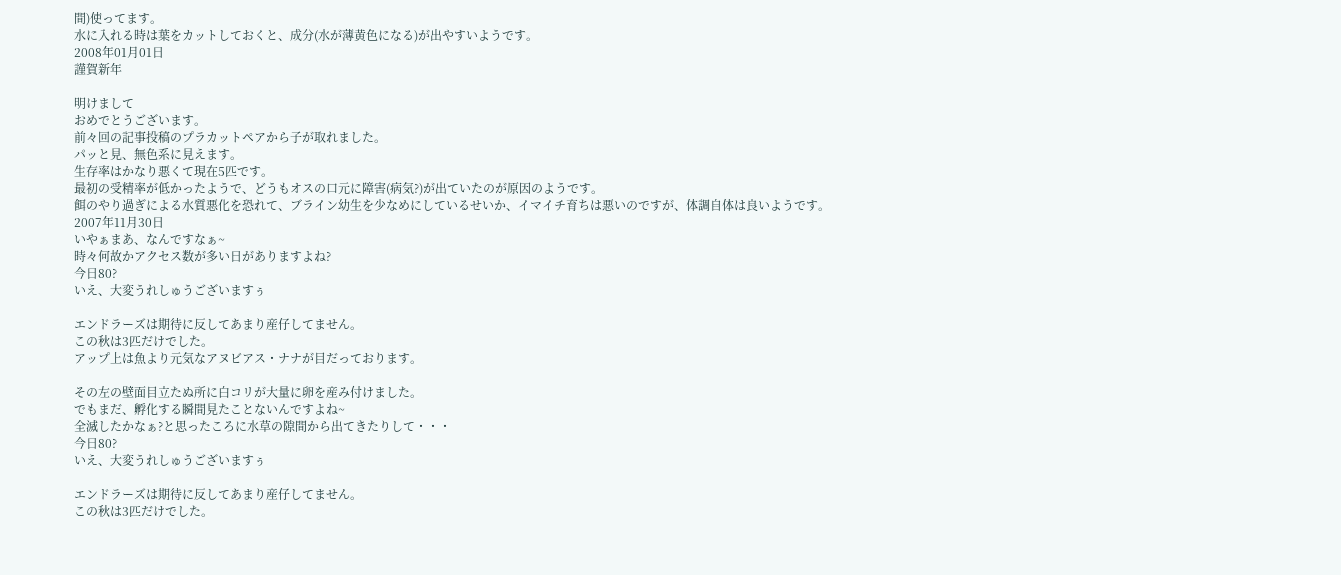間)使ってます。
水に入れる時は葉をカットしておくと、成分(水が薄黄色になる)が出やすいようです。
2008年01月01日
謹賀新年

明けまして
おめでとうございます。
前々回の記事投稿のプラカットペアから子が取れました。
パッと見、無色系に見えます。
生存率はかなり悪くて現在5匹です。
最初の受精率が低かったようで、どうもオスの口元に障害(病気?)が出ていたのが原因のようです。
餌のやり過ぎによる水質悪化を恐れて、ブライン幼生を少なめにしているせいか、イマイチ育ちは悪いのですが、体調自体は良いようです。
2007年11月30日
いやぁまあ、なんですなぁ~
時々何故かアクセス数が多い日がありますよね?
今日80?
いえ、大変うれしゅうございますぅ

エンドラーズは期待に反してあまり産仔してません。
この秋は3匹だけでした。
アップ上は魚より元気なアヌビアス・ナナが目だっております。

その左の壁面目立たぬ所に白コリが大量に卵を産み付けました。
でもまだ、孵化する瞬間見たことないんですよね~
全滅したかなぁ?と思ったころに水草の隙間から出てきたりして・・・
今日80?
いえ、大変うれしゅうございますぅ

エンドラーズは期待に反してあまり産仔してません。
この秋は3匹だけでした。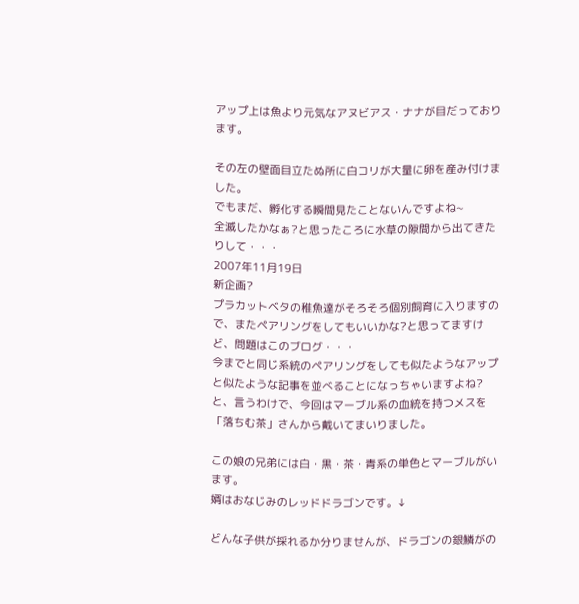アップ上は魚より元気なアヌビアス・ナナが目だっております。

その左の壁面目立たぬ所に白コリが大量に卵を産み付けました。
でもまだ、孵化する瞬間見たことないんですよね~
全滅したかなぁ?と思ったころに水草の隙間から出てきたりして・・・
2007年11月19日
新企画?
プラカットベタの稚魚達がそろそろ個別飼育に入りますので、またペアリングをしてもいいかな?と思ってますけど、問題はこのブログ・・・
今までと同じ系統のペアリングをしても似たようなアップと似たような記事を並べることになっちゃいますよね?
と、言うわけで、今回はマーブル系の血統を持つメスを「落ちむ茶」さんから戴いてまいりました。

この娘の兄弟には白・黒・茶・青系の単色とマーブルがいます。
婿はおなじみのレッドドラゴンです。↓

どんな子供が採れるか分りませんが、ドラゴンの銀鱗がの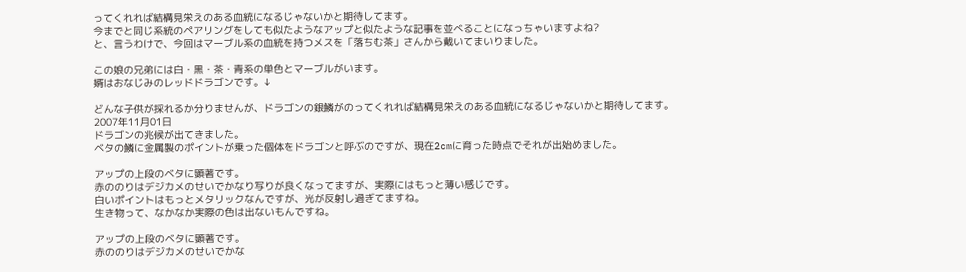ってくれれば結構見栄えのある血統になるじゃないかと期待してます。
今までと同じ系統のペアリングをしても似たようなアップと似たような記事を並べることになっちゃいますよね?
と、言うわけで、今回はマーブル系の血統を持つメスを「落ちむ茶」さんから戴いてまいりました。

この娘の兄弟には白・黒・茶・青系の単色とマーブルがいます。
婿はおなじみのレッドドラゴンです。↓

どんな子供が採れるか分りませんが、ドラゴンの銀鱗がのってくれれば結構見栄えのある血統になるじゃないかと期待してます。
2007年11月01日
ドラゴンの兆候が出てきました。
ベタの鱗に金属製のポイントが乗った個体をドラゴンと呼ぶのですが、現在2cmに育った時点でそれが出始めました。

アップの上段のベタに顕著です。
赤ののりはデジカメのせいでかなり写りが良くなってますが、実際にはもっと薄い感じです。
白いポイントはもっとメタリックなんですが、光が反射し過ぎてますね。
生き物って、なかなか実際の色は出ないもんですね。

アップの上段のベタに顕著です。
赤ののりはデジカメのせいでかな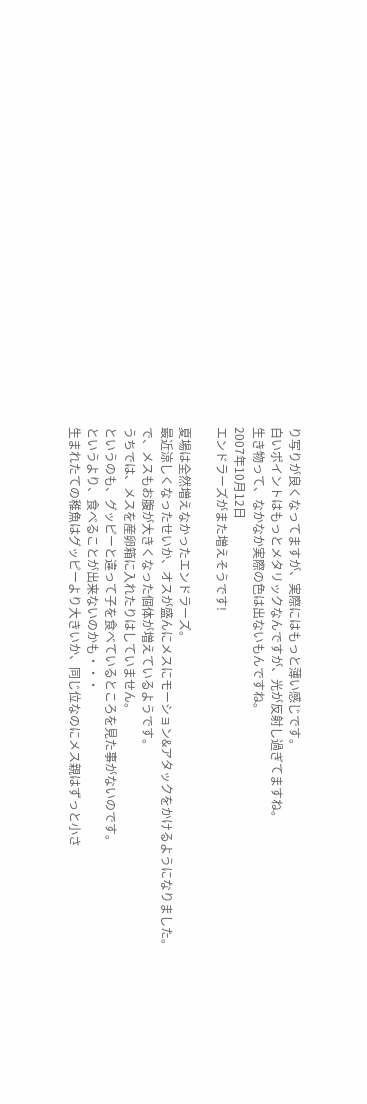り写りが良くなってますが、実際にはもっと薄い感じです。
白いポイントはもっとメタリックなんですが、光が反射し過ぎてますね。
生き物って、なかなか実際の色は出ないもんですね。
2007年10月12日
エンドラーズがまた増えそうです!

夏場は全然増えなかったエンドラーズ。
最近涼しくなったせいか、オスが盛んにメスにモーション&アタックをかけるようになりました。
で、メスもお腹が大きくなった個体が増えているようです。
うちでは、メスを産卵箱に入れたりはしていません。
というのも、グッピーと違って子を食べているところを見た事がないのです。
というより、食べることが出来ないのかも・・・
生まれたての稚魚はグッピーより大きいか、同じ位なのにメス親はずっと小さ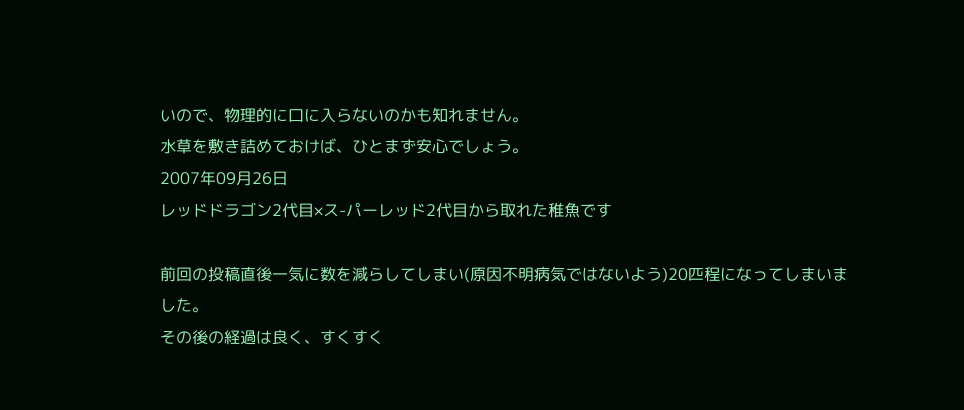いので、物理的に口に入らないのかも知れません。
水草を敷き詰めておけば、ひとまず安心でしょう。
2007年09月26日
レッドドラゴン2代目×ス-パーレッド2代目から取れた稚魚です

前回の投稿直後一気に数を減らしてしまい(原因不明病気ではないよう)20匹程になってしまいました。
その後の経過は良く、すくすく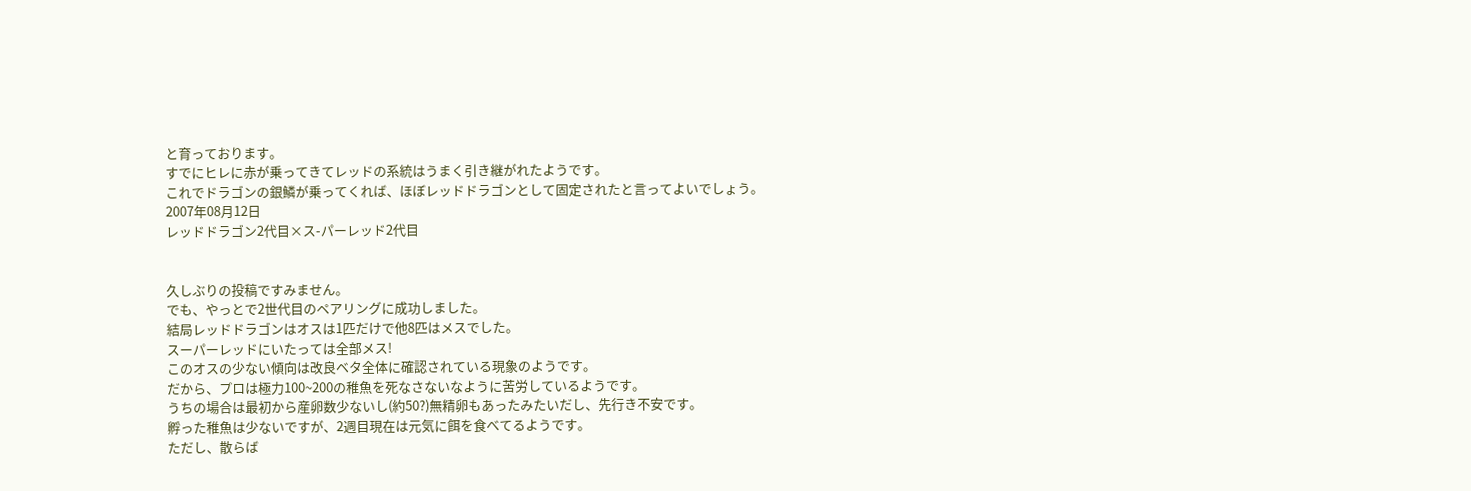と育っております。
すでにヒレに赤が乗ってきてレッドの系統はうまく引き継がれたようです。
これでドラゴンの銀鱗が乗ってくれば、ほぼレッドドラゴンとして固定されたと言ってよいでしょう。
2007年08月12日
レッドドラゴン2代目×ス-パーレッド2代目


久しぶりの投稿ですみません。
でも、やっとで2世代目のペアリングに成功しました。
結局レッドドラゴンはオスは1匹だけで他8匹はメスでした。
スーパーレッドにいたっては全部メス!
このオスの少ない傾向は改良ベタ全体に確認されている現象のようです。
だから、プロは極力100~200の稚魚を死なさないなように苦労しているようです。
うちの場合は最初から産卵数少ないし(約50?)無精卵もあったみたいだし、先行き不安です。
孵った稚魚は少ないですが、2週目現在は元気に餌を食べてるようです。
ただし、散らば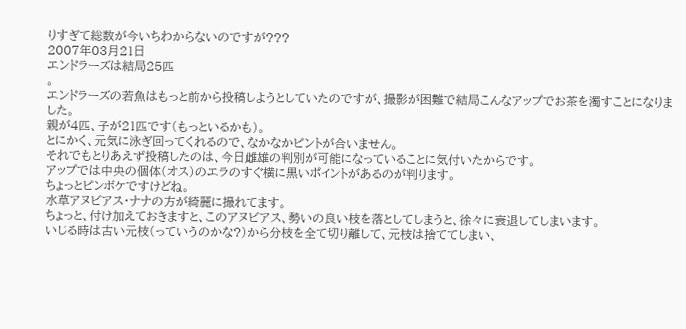りすぎて総数が今いちわからないのですが???
2007年03月21日
エンドラーズは結局25匹
。
エンドラーズの若魚はもっと前から投稿しようとしていたのですが、撮影が困難で結局こんなアップでお茶を濁すことになりました。
親が4匹、子が21匹です(もっといるかも)。
とにかく、元気に泳ぎ回ってくれるので、なかなかピントが合いません。
それでもとりあえず投稿したのは、今日雌雄の判別が可能になっていることに気付いたからです。
アップでは中央の個体(オス)のエラのすぐ横に黒いポイントがあるのが判ります。
ちょっとピンボケですけどね。
水草アヌビアス・ナナの方が綺麗に撮れてます。
ちょっと、付け加えておきますと、このアヌビアス、勢いの良い枝を落としてしまうと、徐々に衰退してしまいます。
いじる時は古い元枝(っていうのかな?)から分枝を全て切り離して、元枝は捨ててしまい、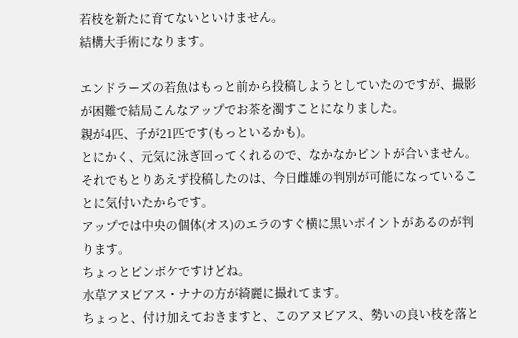若枝を新たに育てないといけません。
結構大手術になります。

エンドラーズの若魚はもっと前から投稿しようとしていたのですが、撮影が困難で結局こんなアップでお茶を濁すことになりました。
親が4匹、子が21匹です(もっといるかも)。
とにかく、元気に泳ぎ回ってくれるので、なかなかピントが合いません。
それでもとりあえず投稿したのは、今日雌雄の判別が可能になっていることに気付いたからです。
アップでは中央の個体(オス)のエラのすぐ横に黒いポイントがあるのが判ります。
ちょっとピンボケですけどね。
水草アヌビアス・ナナの方が綺麗に撮れてます。
ちょっと、付け加えておきますと、このアヌビアス、勢いの良い枝を落と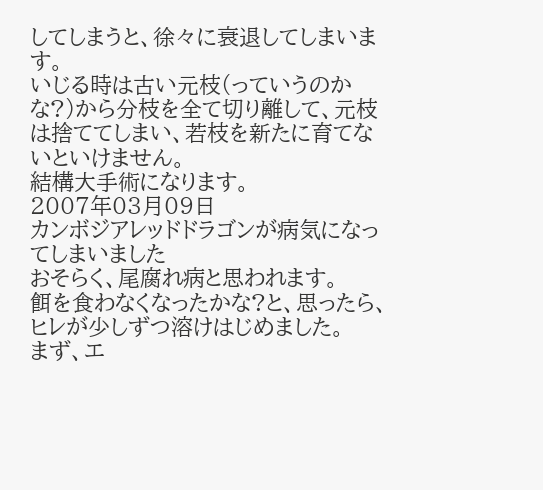してしまうと、徐々に衰退してしまいます。
いじる時は古い元枝(っていうのかな?)から分枝を全て切り離して、元枝は捨ててしまい、若枝を新たに育てないといけません。
結構大手術になります。
2007年03月09日
カンボジアレッドドラゴンが病気になってしまいました
おそらく、尾腐れ病と思われます。
餌を食わなくなったかな?と、思ったら、ヒレが少しずつ溶けはじめました。
まず、エ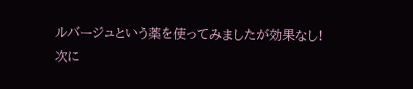ルバージュという薬を使ってみましたが効果なし!
次に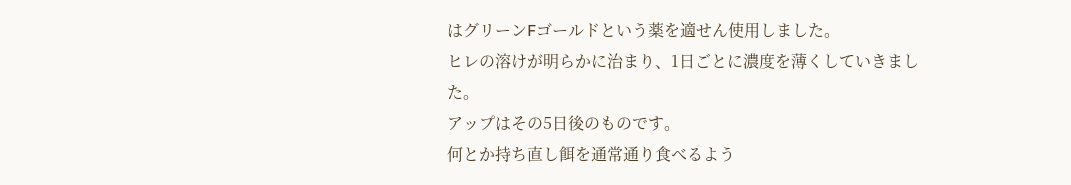はグリーンFゴールドという薬を適せん使用しました。
ヒレの溶けが明らかに治まり、1日ごとに濃度を薄くしていきました。
アップはその5日後のものです。
何とか持ち直し餌を通常通り食べるよう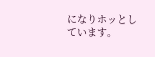になりホッとしています。